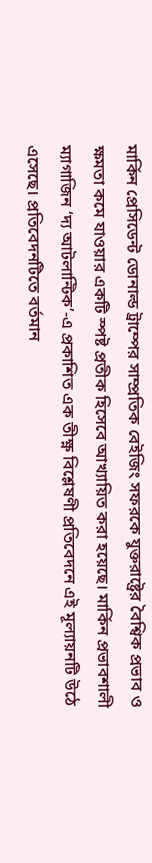মার্কিন প্রেসিডেন্ট ডোনাল্ড ট্রাম্পের সাম্প্রতিক বেইজিং সফরকে যুক্তরাষ্ট্রের বৈশ্বিক প্রভাব ও ক্ষমতা কমে যাওয়ার একটি স্পষ্ট প্রতীক হিসেবে আখ্যায়িত করা হয়েছে। মার্কিন প্রভাবশালী ম্যাগাজিন ‘দ্য আটলান্টিক’-এ প্রকাশিত এক তীক্ষ্ণ বিশ্লেষণী প্রতিবেদনে এই মূল্যায়নটি উঠে এসেছে। প্রতিবেদনটিতে বর্তমান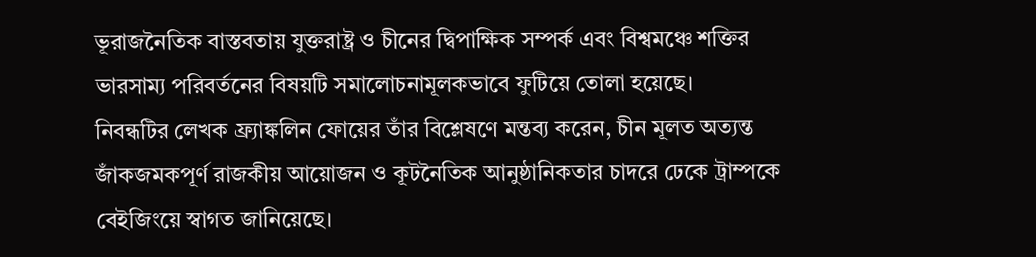ভূরাজনৈতিক বাস্তবতায় যুক্তরাষ্ট্র ও চীনের দ্বিপাক্ষিক সম্পর্ক এবং বিশ্বমঞ্চে শক্তির ভারসাম্য পরিবর্তনের বিষয়টি সমালোচনামূলকভাবে ফুটিয়ে তোলা হয়েছে।
নিবন্ধটির লেখক ফ্র্যাঙ্কলিন ফোয়ের তাঁর বিশ্লেষণে মন্তব্য করেন, চীন মূলত অত্যন্ত জাঁকজমকপূর্ণ রাজকীয় আয়োজন ও কূটনৈতিক আনুষ্ঠানিকতার চাদরে ঢেকে ট্রাম্পকে বেইজিংয়ে স্বাগত জানিয়েছে।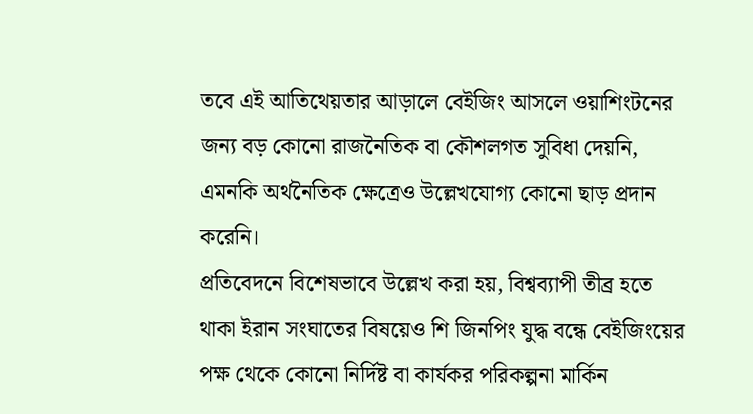তবে এই আতিথেয়তার আড়ালে বেইজিং আসলে ওয়াশিংটনের জন্য বড় কোনো রাজনৈতিক বা কৌশলগত সুবিধা দেয়নি, এমনকি অর্থনৈতিক ক্ষেত্রেও উল্লেখযোগ্য কোনো ছাড় প্রদান করেনি।
প্রতিবেদনে বিশেষভাবে উল্লেখ করা হয়, বিশ্বব্যাপী তীব্র হতে থাকা ইরান সংঘাতের বিষয়েও শি জিনপিং যুদ্ধ বন্ধে বেইজিংয়ের পক্ষ থেকে কোনো নির্দিষ্ট বা কার্যকর পরিকল্পনা মার্কিন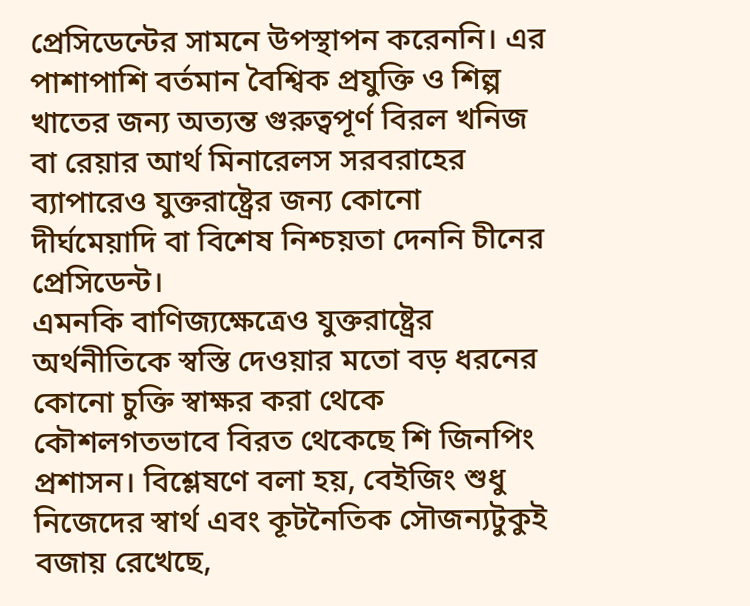প্রেসিডেন্টের সামনে উপস্থাপন করেননি। এর পাশাপাশি বর্তমান বৈশ্বিক প্রযুক্তি ও শিল্প খাতের জন্য অত্যন্ত গুরুত্বপূর্ণ বিরল খনিজ বা রেয়ার আর্থ মিনারেলস সরবরাহের ব্যাপারেও যুক্তরাষ্ট্রের জন্য কোনো দীর্ঘমেয়াদি বা বিশেষ নিশ্চয়তা দেননি চীনের প্রেসিডেন্ট।
এমনকি বাণিজ্যক্ষেত্রেও যুক্তরাষ্ট্রের অর্থনীতিকে স্বস্তি দেওয়ার মতো বড় ধরনের কোনো চুক্তি স্বাক্ষর করা থেকে কৌশলগতভাবে বিরত থেকেছে শি জিনপিং প্রশাসন। বিশ্লেষণে বলা হয়, বেইজিং শুধু নিজেদের স্বার্থ এবং কূটনৈতিক সৌজন্যটুকুই বজায় রেখেছে,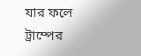যার ফলে ট্রাম্পের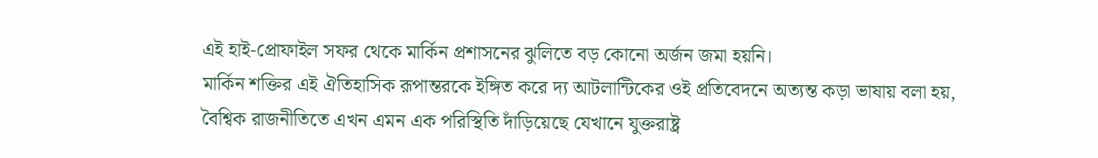এই হাই-প্রোফাইল সফর থেকে মার্কিন প্রশাসনের ঝুলিতে বড় কোনো অর্জন জমা হয়নি।
মার্কিন শক্তির এই ঐতিহাসিক রূপান্তরকে ইঙ্গিত করে দ্য আটলান্টিকের ওই প্রতিবেদনে অত্যন্ত কড়া ভাষায় বলা হয়, বৈশ্বিক রাজনীতিতে এখন এমন এক পরিস্থিতি দাঁড়িয়েছে যেখানে যুক্তরাষ্ট্র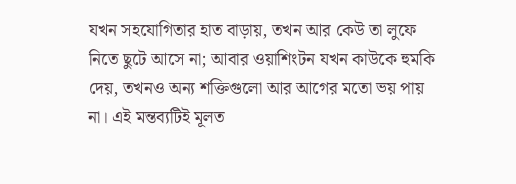যখন সহযোগিতার হাত বাড়ায়, তখন আর কেউ তা লুফে নিতে ছুটে আসে না; আবার ওয়াশিংটন যখন কাউকে হুমকি দেয়, তখনও অন্য শক্তিগুলো আর আগের মতো ভয় পায় না। এই মন্তব্যটিই মূলত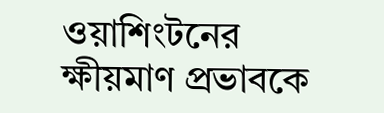ওয়াশিংটনের ক্ষীয়মাণ প্রভাবকে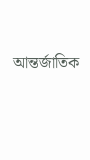আন্তর্জাতিক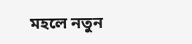মহলে নতুন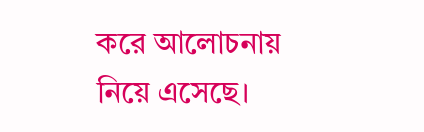করে আলোচনায় নিয়ে এসেছে।